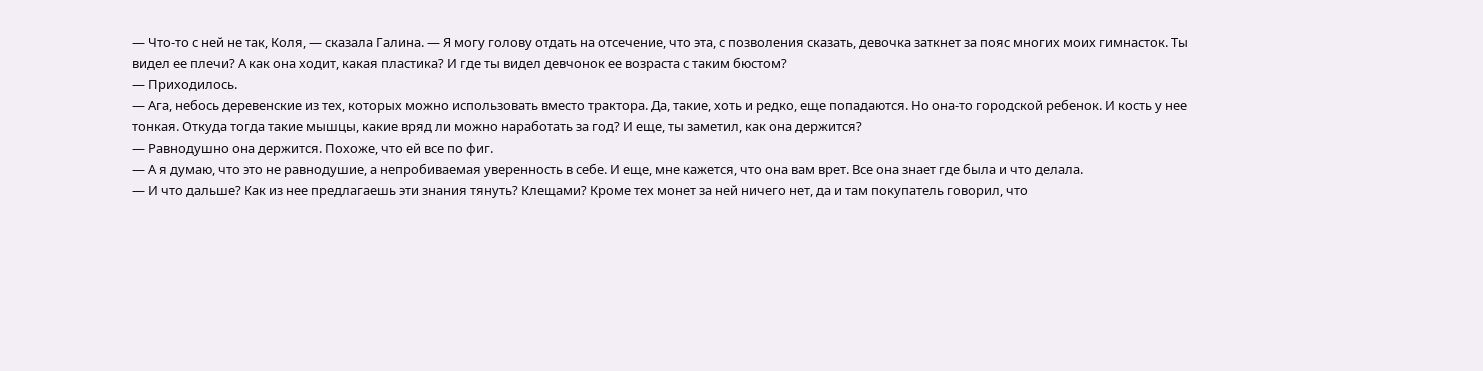— Что‑то с ней не так, Коля, — сказала Галина. — Я могу голову отдать на отсечение, что эта, с позволения сказать, девочка заткнет за пояс многих моих гимнасток. Ты видел ее плечи? А как она ходит, какая пластика? И где ты видел девчонок ее возраста с таким бюстом?
— Приходилось.
— Ага, небось деревенские из тех, которых можно использовать вместо трактора. Да, такие, хоть и редко, еще попадаются. Но она‑то городской ребенок. И кость у нее тонкая. Откуда тогда такие мышцы, какие вряд ли можно наработать за год? И еще, ты заметил, как она держится?
— Равнодушно она держится. Похоже, что ей все по фиг.
— А я думаю, что это не равнодушие, а непробиваемая уверенность в себе. И еще, мне кажется, что она вам врет. Все она знает где была и что делала.
— И что дальше? Как из нее предлагаешь эти знания тянуть? Клещами? Кроме тех монет за ней ничего нет, да и там покупатель говорил, что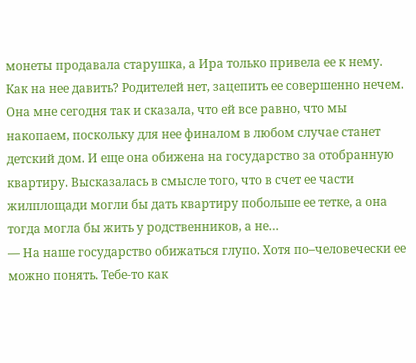монеты продавала старушка, а Ира только привела ее к нему. Как на нее давить? Родителей нет, зацепить ее совершенно нечем. Она мне сегодня так и сказала, что ей все равно, что мы накопаем, поскольку для нее финалом в любом случае станет детский дом. И еще она обижена на государство за отобранную квартиру. Высказалась в смысле того, что в счет ее части жилплощади могли бы дать квартиру побольше ее тетке, а она тогда могла бы жить у родственников, а не…
— На наше государство обижаться глупо. Хотя по–человечески ее можно понять. Тебе‑то как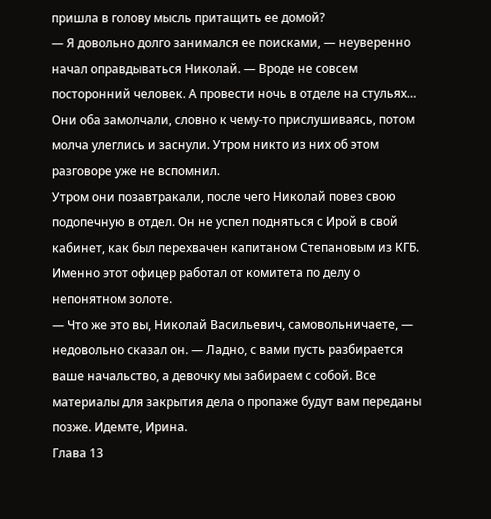пришла в голову мысль притащить ее домой?
— Я довольно долго занимался ее поисками, — неуверенно начал оправдываться Николай. — Вроде не совсем посторонний человек. А провести ночь в отделе на стульях…
Они оба замолчали, словно к чему‑то прислушиваясь, потом молча улеглись и заснули. Утром никто из них об этом разговоре уже не вспомнил.
Утром они позавтракали, после чего Николай повез свою подопечную в отдел. Он не успел подняться с Ирой в свой кабинет, как был перехвачен капитаном Степановым из КГБ. Именно этот офицер работал от комитета по делу о непонятном золоте.
— Что же это вы, Николай Васильевич, самовольничаете, — недовольно сказал он. — Ладно, с вами пусть разбирается ваше начальство, а девочку мы забираем с собой. Все материалы для закрытия дела о пропаже будут вам переданы позже. Идемте, Ирина.
Глава 13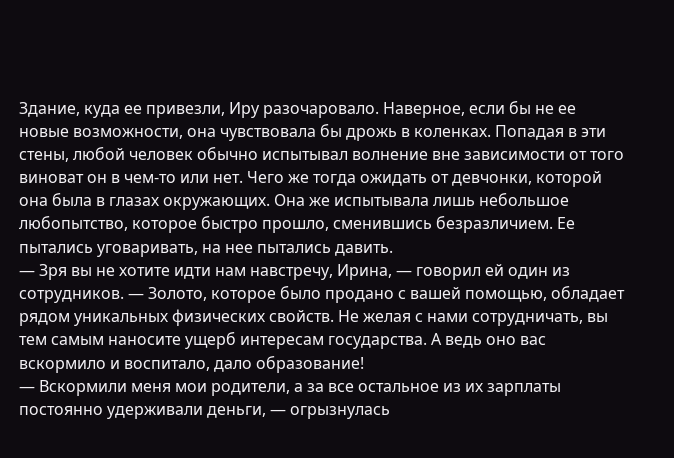Здание, куда ее привезли, Иру разочаровало. Наверное, если бы не ее новые возможности, она чувствовала бы дрожь в коленках. Попадая в эти стены, любой человек обычно испытывал волнение вне зависимости от того виноват он в чем‑то или нет. Чего же тогда ожидать от девчонки, которой она была в глазах окружающих. Она же испытывала лишь небольшое любопытство, которое быстро прошло, сменившись безразличием. Ее пытались уговаривать, на нее пытались давить.
— Зря вы не хотите идти нам навстречу, Ирина, — говорил ей один из сотрудников. — Золото, которое было продано с вашей помощью, обладает рядом уникальных физических свойств. Не желая с нами сотрудничать, вы тем самым наносите ущерб интересам государства. А ведь оно вас вскормило и воспитало, дало образование!
— Вскормили меня мои родители, а за все остальное из их зарплаты постоянно удерживали деньги, — огрызнулась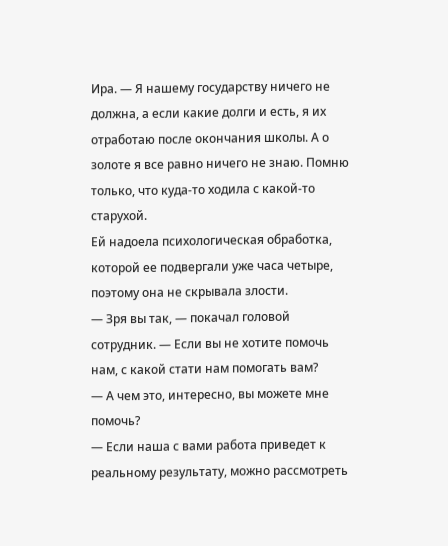Ира. — Я нашему государству ничего не должна, а если какие долги и есть, я их отработаю после окончания школы. А о золоте я все равно ничего не знаю. Помню только, что куда‑то ходила с какой‑то старухой.
Ей надоела психологическая обработка, которой ее подвергали уже часа четыре, поэтому она не скрывала злости.
— Зря вы так, — покачал головой сотрудник. — Если вы не хотите помочь нам, с какой стати нам помогать вам?
— А чем это, интересно, вы можете мне помочь?
— Если наша с вами работа приведет к реальному результату, можно рассмотреть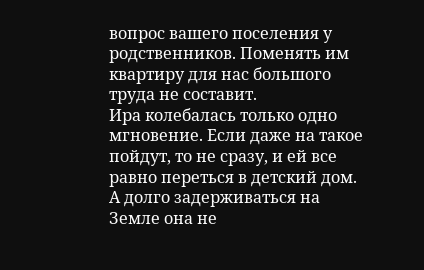вопрос вашего поселения у родственников. Поменять им квартиру для нас большого труда не составит.
Ира колебалась только одно мгновение. Если даже на такое пойдут, то не сразу, и ей все равно переться в детский дом. А долго задерживаться на Земле она не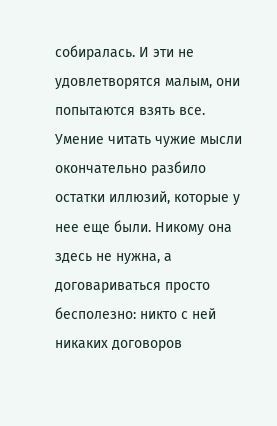собиралась. И эти не удовлетворятся малым, они попытаются взять все. Умение читать чужие мысли окончательно разбило остатки иллюзий, которые у нее еще были. Никому она здесь не нужна, а договариваться просто бесполезно: никто с ней никаких договоров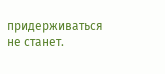придерживаться не станет.